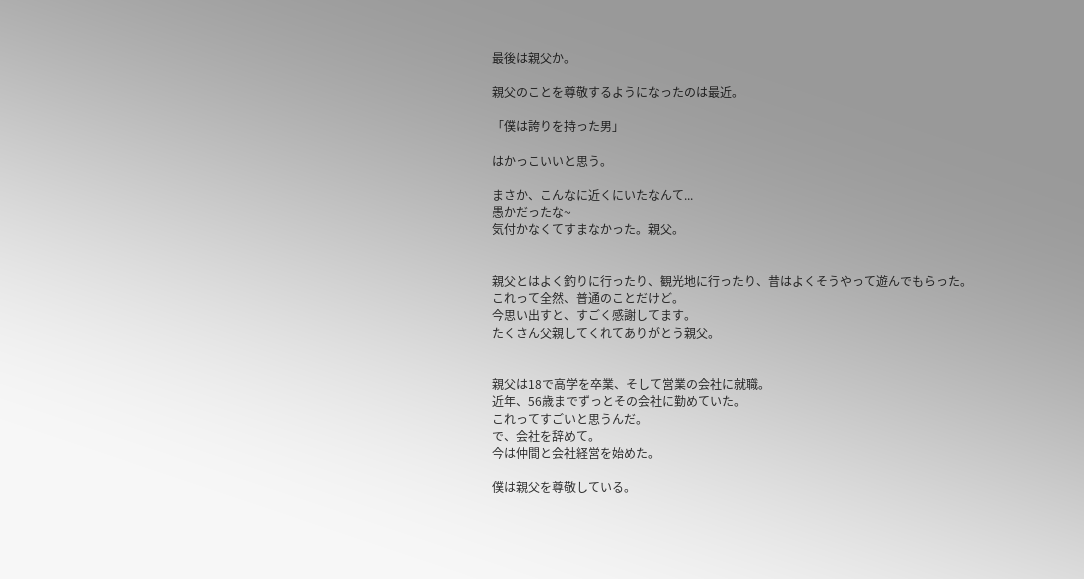最後は親父か。

親父のことを尊敬するようになったのは最近。

「僕は誇りを持った男」

はかっこいいと思う。

まさか、こんなに近くにいたなんて...
愚かだったな~
気付かなくてすまなかった。親父。


親父とはよく釣りに行ったり、観光地に行ったり、昔はよくそうやって遊んでもらった。
これって全然、普通のことだけど。
今思い出すと、すごく感謝してます。
たくさん父親してくれてありがとう親父。


親父は18で高学を卒業、そして営業の会社に就職。
近年、56歳までずっとその会社に勤めていた。
これってすごいと思うんだ。
で、会社を辞めて。
今は仲間と会社経営を始めた。

僕は親父を尊敬している。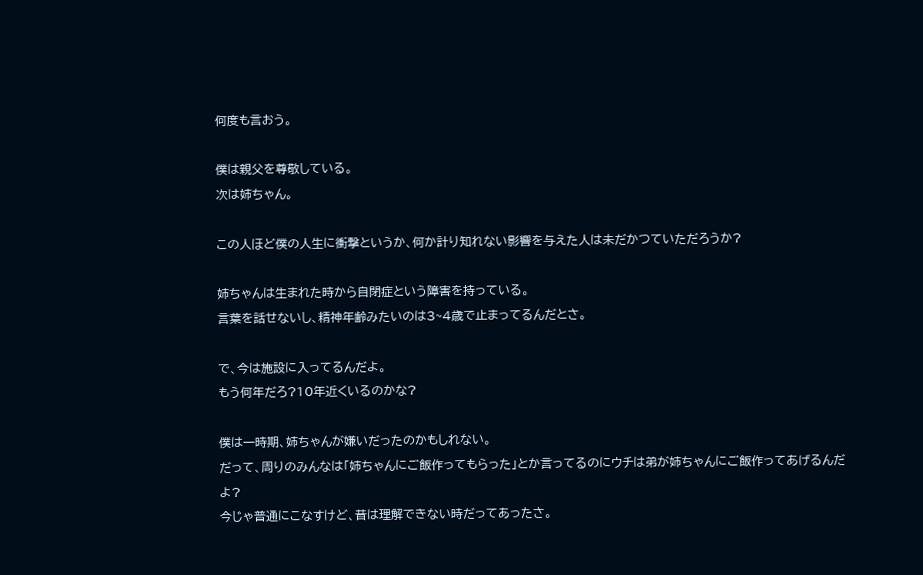何度も言おう。

僕は親父を尊敬している。
次は姉ちゃん。

この人ほど僕の人生に衝撃というか、何か計り知れない影響を与えた人は未だかつていただろうか?

姉ちゃんは生まれた時から自閉症という障害を持っている。
言葉を話せないし、精神年齢みたいのは3~4歳で止まってるんだとさ。

で、今は施設に入ってるんだよ。
もう何年だろ?10年近くいるのかな?

僕は一時期、姉ちゃんが嫌いだったのかもしれない。
だって、周りのみんなは「姉ちゃんにご飯作ってもらった」とか言ってるのにウチは弟が姉ちゃんにご飯作ってあげるんだよ?
今じゃ普通にこなすけど、昔は理解できない時だってあったさ。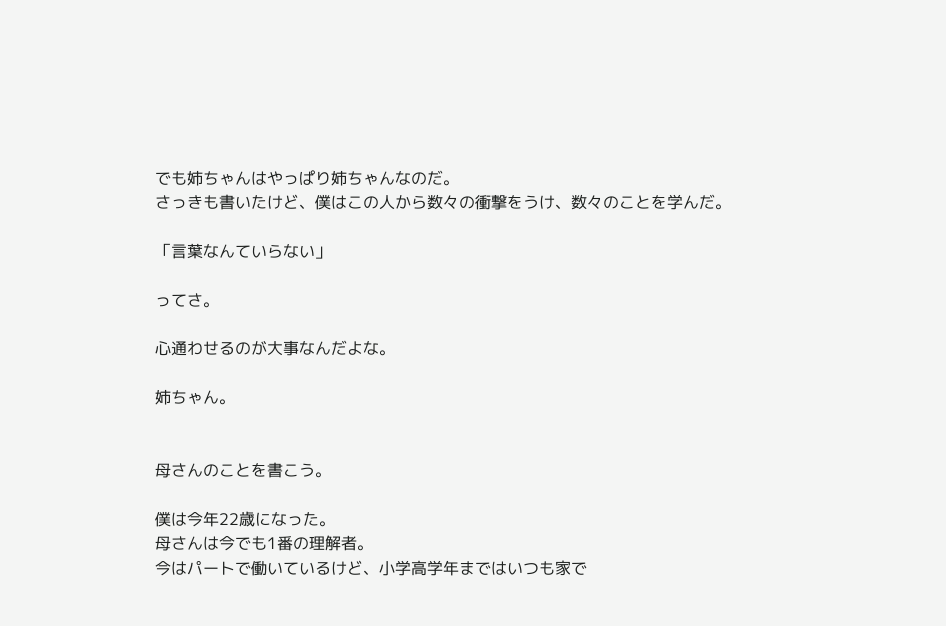でも姉ちゃんはやっぱり姉ちゃんなのだ。
さっきも書いたけど、僕はこの人から数々の衝撃をうけ、数々のことを学んだ。

「言葉なんていらない」

ってさ。

心通わせるのが大事なんだよな。

姉ちゃん。


母さんのことを書こう。

僕は今年22歳になった。
母さんは今でも1番の理解者。
今はパートで働いているけど、小学高学年まではいつも家で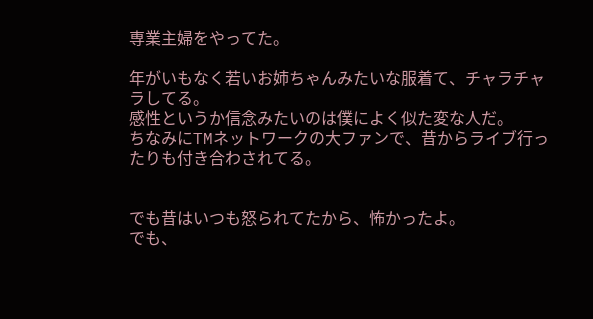専業主婦をやってた。

年がいもなく若いお姉ちゃんみたいな服着て、チャラチャラしてる。
感性というか信念みたいのは僕によく似た変な人だ。
ちなみにTMネットワークの大ファンで、昔からライブ行ったりも付き合わされてる。


でも昔はいつも怒られてたから、怖かったよ。
でも、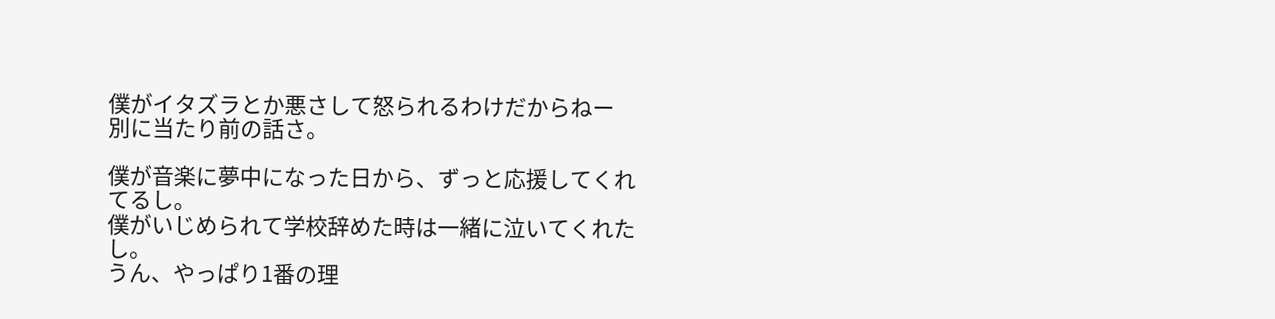僕がイタズラとか悪さして怒られるわけだからねー
別に当たり前の話さ。

僕が音楽に夢中になった日から、ずっと応援してくれてるし。
僕がいじめられて学校辞めた時は一緒に泣いてくれたし。
うん、やっぱり1番の理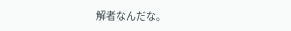解者なんだな。